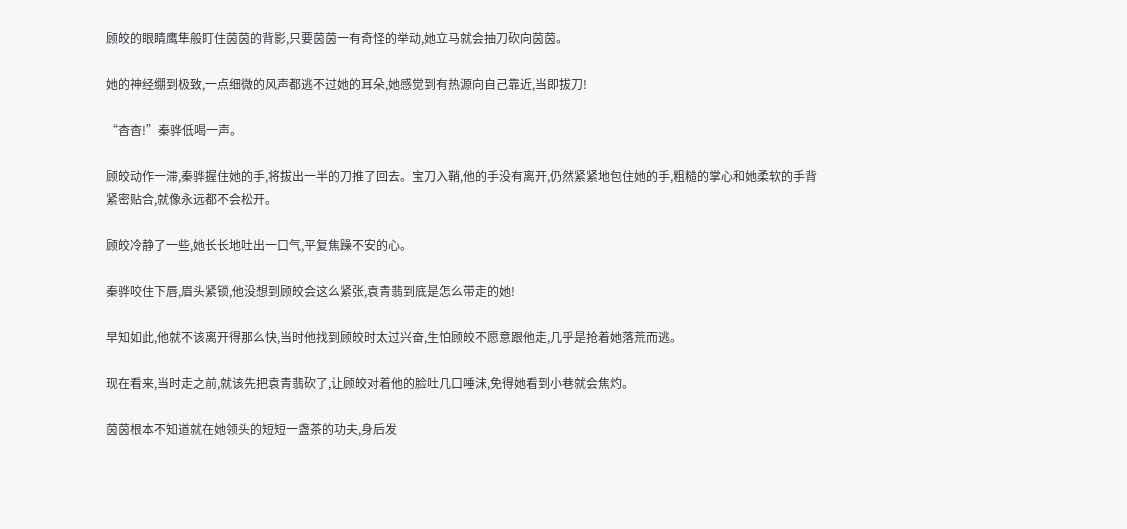顾皎的眼睛鹰隼般盯住茵茵的背影,只要茵茵一有奇怪的举动,她立马就会抽刀砍向茵茵。

她的神经绷到极致,一点细微的风声都逃不过她的耳朵,她感觉到有热源向自己靠近,当即拔刀!

“杳杳!”秦骅低喝一声。

顾皎动作一滞,秦骅握住她的手,将拔出一半的刀推了回去。宝刀入鞘,他的手没有离开,仍然紧紧地包住她的手,粗糙的掌心和她柔软的手背紧密贴合,就像永远都不会松开。

顾皎冷静了一些,她长长地吐出一口气,平复焦躁不安的心。

秦骅咬住下唇,眉头紧锁,他没想到顾皎会这么紧张,袁青翡到底是怎么带走的她!

早知如此,他就不该离开得那么快,当时他找到顾皎时太过兴奋,生怕顾皎不愿意跟他走,几乎是抢着她落荒而逃。

现在看来,当时走之前,就该先把袁青翡砍了,让顾皎对着他的脸吐几口唾沫,免得她看到小巷就会焦灼。

茵茵根本不知道就在她领头的短短一盏茶的功夫,身后发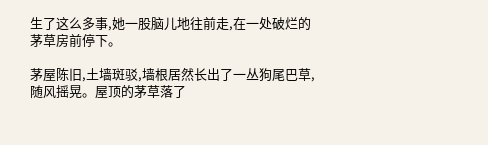生了这么多事,她一股脑儿地往前走,在一处破烂的茅草房前停下。

茅屋陈旧,土墙斑驳,墙根居然长出了一丛狗尾巴草,随风摇晃。屋顶的茅草落了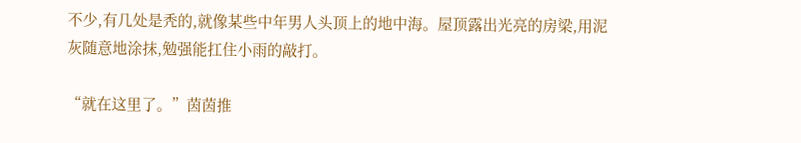不少,有几处是秃的,就像某些中年男人头顶上的地中海。屋顶露出光亮的房梁,用泥灰随意地涂抹,勉强能扛住小雨的敲打。

“就在这里了。”茵茵推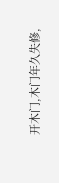开木门,木门年久失修,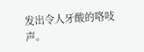发出令人牙酸的咯吱声。